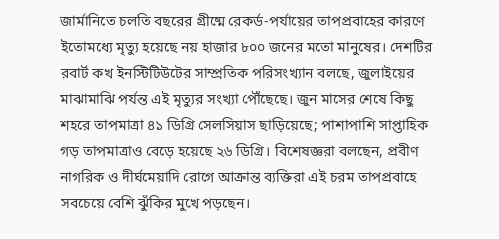জার্মানিতে চলতি বছরের গ্রীষ্মে রেকর্ড-পর্যায়ের তাপপ্রবাহের কারণে ইতোমধ্যে মৃত্যু হয়েছে নয় হাজার ৮০০ জনের মতো মানুষের। দেশটির রবার্ট কখ ইনস্টিটিউটের সাম্প্রতিক পরিসংখ্যান বলছে, জুলাইয়ের মাঝামাঝি পর্যন্ত এই মৃত্যুর সংখ্যা পৌঁছেছে। জুন মাসের শেষে কিছু শহরে তাপমাত্রা ৪১ ডিগ্রি সেলসিয়াস ছাড়িয়েছে; পাশাপাশি সাপ্তাহিক গড় তাপমাত্রাও বেড়ে হয়েছে ২৬ ডিগ্রি। বিশেষজ্ঞরা বলছেন, প্রবীণ নাগরিক ও দীর্ঘমেয়াদি রোগে আক্রান্ত ব্যক্তিরা এই চরম তাপপ্রবাহে সবচেয়ে বেশি ঝুঁকির মুখে পড়ছেন।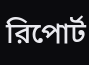রিপোর্ট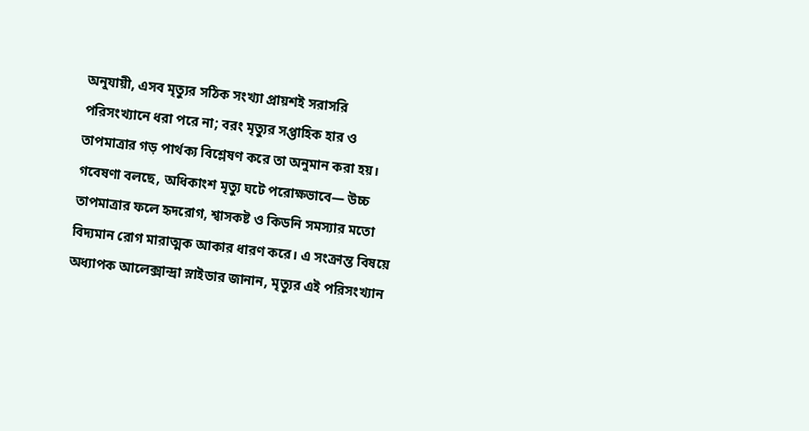অনুযায়ী, এসব মৃত্যুর সঠিক সংখ্যা প্রায়শই সরাসরি পরিসংখ্যানে ধরা পরে না; বরং মৃত্যুর সপ্তাহিক হার ও তাপমাত্রার গড় পার্থক্য বিশ্লেষণ করে তা অনুমান করা হয়। গবেষণা বলছে, অধিকাংশ মৃত্যু ঘটে পরোক্ষভাবে— উচ্চ তাপমাত্রার ফলে হৃদরোগ, শ্বাসকষ্ট ও কিডনি সমস্যার মতো বিদ্যমান রোগ মারাত্মক আকার ধারণ করে। এ সংক্রান্ত বিষয়ে অধ্যাপক আলেক্সান্দ্রা স্নাইডার জানান, মৃত্যুর এই পরিসংখ্যান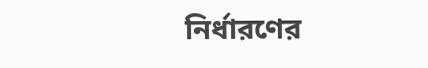নির্ধারণের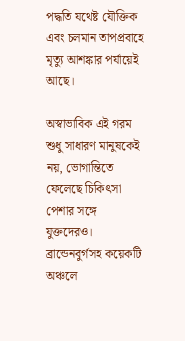পদ্ধতি যথেষ্ট যৌক্তিক এবং চলমান তাপপ্রবাহে মৃত্যু আশঙ্কার পর্যায়েই আছে।

অস্বাভাবিক এই গরম শুধু সাধারণ মানুষকেই নয়, ভোগান্তিতে ফেলেছে চিকিৎসা পেশার সঙ্গে যুক্তদেরও। ব্রান্ডেনবুর্গসহ কয়েকটি অঞ্চলে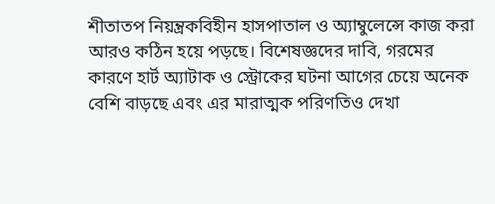শীতাতপ নিয়ন্ত্রকবিহীন হাসপাতাল ও অ্যাম্বুলেন্সে কাজ করা আরও কঠিন হয়ে পড়ছে। বিশেষজ্ঞদের দাবি, গরমের কারণে হার্ট অ্যাটাক ও স্ট্রোকের ঘটনা আগের চেয়ে অনেক বেশি বাড়ছে এবং এর মারাত্মক পরিণতিও দেখা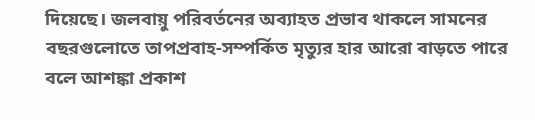দিয়েছে। জলবায়ু পরিবর্তনের অব্যাহত প্রভাব থাকলে সামনের বছরগুলোতে তাপপ্রবাহ-সম্পর্কিত মৃত্যুর হার আরো বাড়তে পারে বলে আশঙ্কা প্রকাশ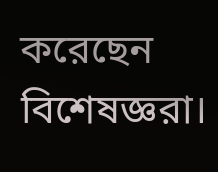করেছেন বিশেষজ্ঞরা।